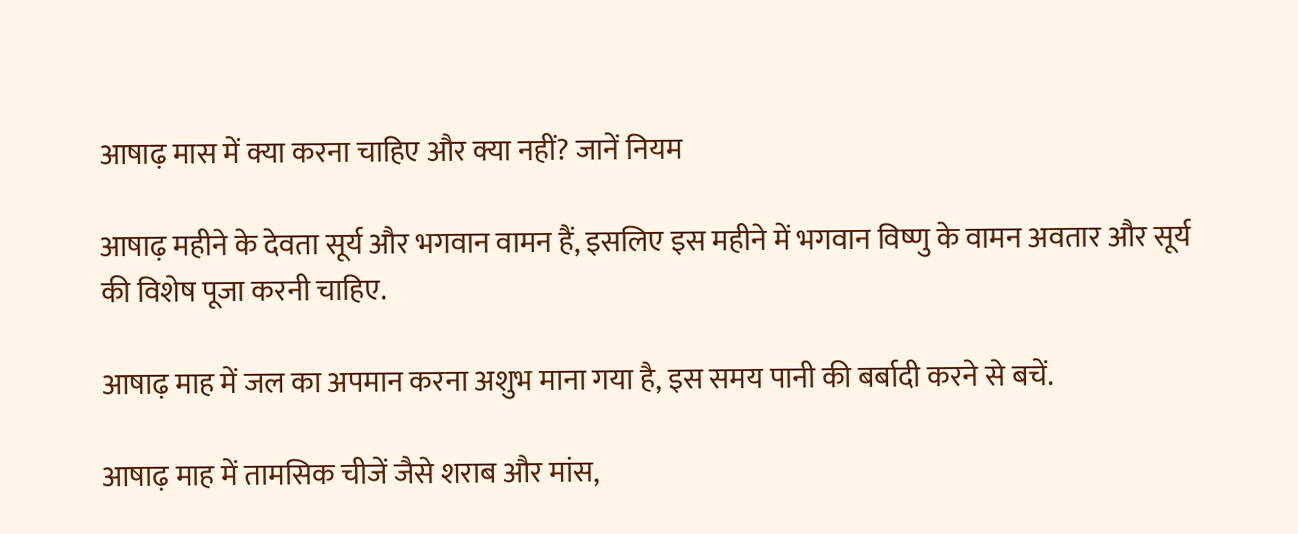आषाढ़ मास में क्या करना चाहिए और क्या नहीं? जानें नियम

आषाढ़ महीने के देवता सूर्य और भगवान वामन हैं, इसलिए इस महीने में भगवान विष्णु के वामन अवतार और सूर्य की विशेष पूजा करनी चाहिए.

आषाढ़ माह में जल का अपमान करना अशुभ माना गया है, इस समय पानी की बर्बादी करने से बचें.

आषाढ़ माह में तामसिक चीजें जैसे शराब और मांस,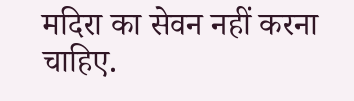मदिरा का सेवन नहीं करना चाहिए.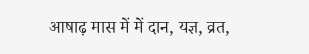आषाढ़ मास में में दान, यज्ञ, व्रत,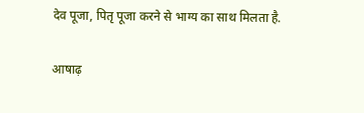देव पूजा, पितृ पूजा करने से भाग्य का साथ मिलता है.

आषाढ़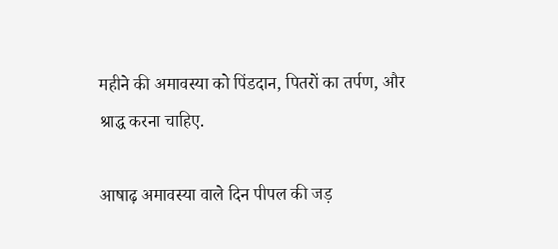महीने की अमावस्या को पिंडदान, पितरों का तर्पण, और श्राद्ध करना चाहिए.

आषाढ़ अमावस्या वाले दिन पीपल की जड़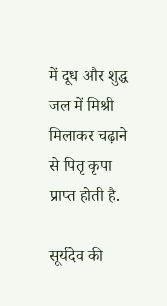में दूध और शुद्ध जल में मिश्री मिलाकर चढ़ाने से पितृ कृपा प्राप्त होती है.

सूर्यदेव की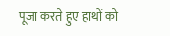पूजा करते हुए हाथों को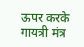ऊपर करके गायत्री मंत्र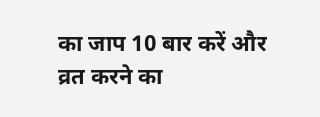का जाप 10 बार करें और व्रत करने का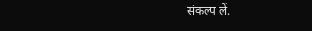संकल्प लें.